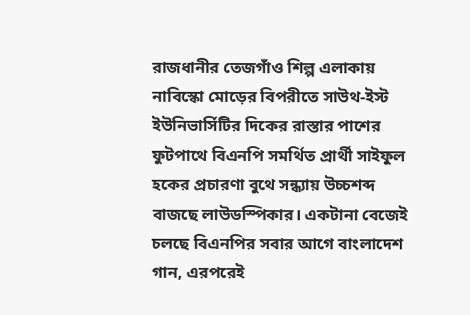রাজধানীর তেজগাঁও শিল্প এলাকায় নাবিস্কো মোড়ের বিপরীতে সাউথ-ইস্ট ইউনিভার্সিটির দিকের রাস্তার পাশের ফুটপাথে বিএনপি সমর্থিত প্রার্থী সাইফুল হকের প্রচারণা বুথে সন্ধ্যায় উচ্চশব্দ বাজছে লাউডস্পিকার। একটানা বেজেই চলছে বিএনপির সবার আগে বাংলাদেশ গান, এরপরেই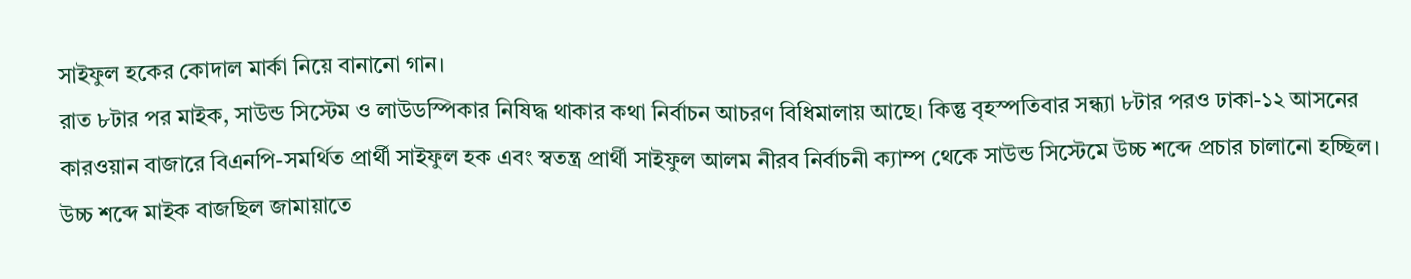সাইফুল হকের কোদাল মার্কা নিয়ে বানানো গান।
রাত ৮টার পর মাইক, সাউন্ড সিস্টেম ও লাউডস্পিকার নিষিদ্ধ থাকার কথা নির্বাচন আচরণ বিধিমালায় আছে। কিন্তু বৃহস্পতিবার সন্ধ্যা ৮টার পরও ঢাকা-১২ আসনের কারওয়ান বাজারে বিএনপি-সমর্থিত প্রার্থী সাইফুল হক এবং স্বতন্ত্র প্রার্থী সাইফুল আলম নীরব নির্বাচনী ক্যাম্প থেকে সাউন্ড সিস্টেমে উচ্চ শব্দে প্রচার চালানো হচ্ছিল। উচ্চ শব্দে মাইক বাজছিল জামায়াতে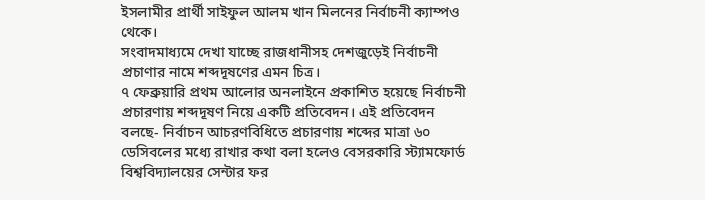ইসলামীর প্রার্থী সাইফুল আলম খান মিলনের নির্বাচনী ক্যাম্পও থেকে।
সংবাদমাধ্যমে দেখা যাচ্ছে রাজধানীসহ দেশজুড়েই নির্বাচনী প্রচাণার নামে শব্দদূষণের এমন চিত্র।
৭ ফেব্রুয়ারি প্রথম আলোর অনলাইনে প্রকাশিত হয়েছে নির্বাচনী প্রচারণায় শব্দদূষণ নিয়ে একটি প্রতিবেদন। এই প্রতিবেদন বলছে- নির্বাচন আচরণবিধিতে প্রচারণায় শব্দের মাত্রা ৬০ ডেসিবলের মধ্যে রাখার কথা বলা হলেও বেসরকারি স্ট্যামফোর্ড বিশ্ববিদ্যালয়ের সেন্টার ফর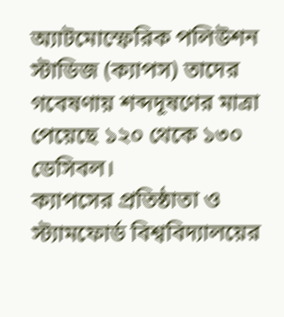অ্যাটমোস্ফেরিক পলিউশন স্টাডিজ (ক্যাপস) তাদের গবেষণায় শব্দদূষণের মাত্রা পেয়েছে ১২০ থেকে ১৩০ ডেসিবল।
ক্যাপসের প্রতিষ্ঠাতা ও স্ট্যামফোর্ড বিশ্ববিদ্যালয়ের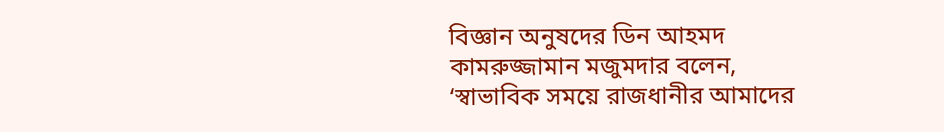বিজ্ঞান অনুষদের ডিন আহমদ কামরুজ্জামান মজুমদার বলেন, ‘স্বাভাবিক সময়ে রাজধানীর আমাদের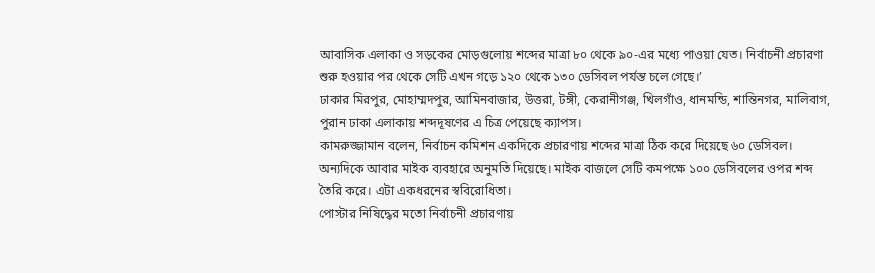আবাসিক এলাকা ও সড়কের মোড়গুলোয় শব্দের মাত্রা ৮০ থেকে ৯০-এর মধ্যে পাওয়া যেত। নির্বাচনী প্রচারণা শুরু হওয়ার পর থেকে সেটি এখন গড়ে ১২০ থেকে ১৩০ ডেসিবল পর্যন্ত চলে গেছে।’
ঢাকার মিরপুর, মোহাম্মদপুর, আমিনবাজার, উত্তরা, টঙ্গী, কেরানীগঞ্জ, খিলগাঁও, ধানমন্ডি, শান্তিনগর, মালিবাগ, পুরান ঢাকা এলাকায় শব্দদূষণের এ চিত্র পেয়েছে ক্যাপস।
কামরুজ্জামান বলেন, নির্বাচন কমিশন একদিকে প্রচারণায় শব্দের মাত্রা ঠিক করে দিয়েছে ৬০ ডেসিবল। অন্যদিকে আবার মাইক ব্যবহারে অনুমতি দিয়েছে। মাইক বাজলে সেটি কমপক্ষে ১০০ ডেসিবলের ওপর শব্দ তৈরি করে। এটা একধরনের স্ববিরোধিতা।
পোস্টার নিষিদ্ধের মতো নির্বাচনী প্রচারণায়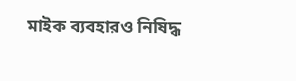মাইক ব্যবহারও নিষিদ্ধ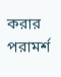করার পরামর্শ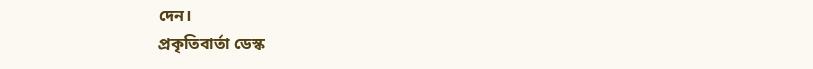দেন।
প্রকৃতিবার্তা ডেস্ক